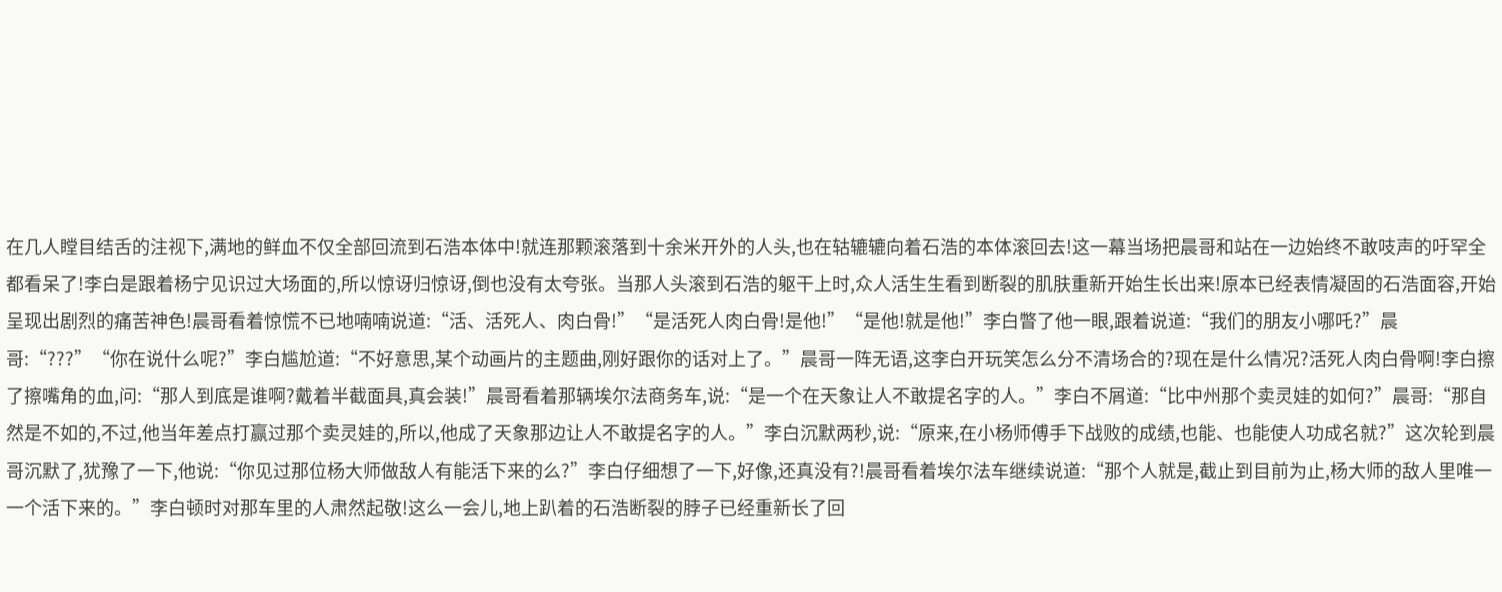在几人瞠目结舌的注视下,满地的鲜血不仅全部回流到石浩本体中!就连那颗滚落到十余米开外的人头,也在轱辘辘向着石浩的本体滚回去!这一幕当场把晨哥和站在一边始终不敢吱声的吁罕全都看呆了!李白是跟着杨宁见识过大场面的,所以惊讶归惊讶,倒也没有太夸张。当那人头滚到石浩的躯干上时,众人活生生看到断裂的肌肤重新开始生长出来!原本已经表情凝固的石浩面容,开始呈现出剧烈的痛苦神色!晨哥看着惊慌不已地喃喃说道:“活、活死人、肉白骨!”“是活死人肉白骨!是他!”“是他!就是他!”李白瞥了他一眼,跟着说道:“我们的朋友小哪吒?”晨哥:“???”“你在说什么呢?”李白尴尬道:“不好意思,某个动画片的主题曲,刚好跟你的话对上了。”晨哥一阵无语,这李白开玩笑怎么分不清场合的?现在是什么情况?活死人肉白骨啊!李白擦了擦嘴角的血,问:“那人到底是谁啊?戴着半截面具,真会装!”晨哥看着那辆埃尔法商务车,说:“是一个在天象让人不敢提名字的人。”李白不屑道:“比中州那个卖灵娃的如何?”晨哥:“那自然是不如的,不过,他当年差点打赢过那个卖灵娃的,所以,他成了天象那边让人不敢提名字的人。”李白沉默两秒,说:“原来,在小杨师傅手下战败的成绩,也能、也能使人功成名就?”这次轮到晨哥沉默了,犹豫了一下,他说:“你见过那位杨大师做敌人有能活下来的么?”李白仔细想了一下,好像,还真没有?!晨哥看着埃尔法车继续说道:“那个人就是,截止到目前为止,杨大师的敌人里唯一一个活下来的。”李白顿时对那车里的人肃然起敬!这么一会儿,地上趴着的石浩断裂的脖子已经重新长了回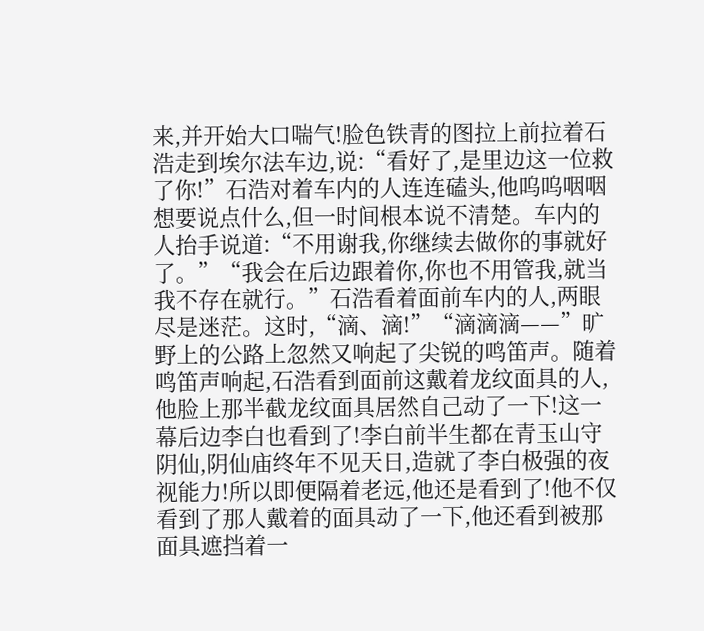来,并开始大口喘气!脸色铁青的图拉上前拉着石浩走到埃尔法车边,说:“看好了,是里边这一位救了你!”石浩对着车内的人连连磕头,他呜呜咽咽想要说点什么,但一时间根本说不清楚。车内的人抬手说道:“不用谢我,你继续去做你的事就好了。”“我会在后边跟着你,你也不用管我,就当我不存在就行。”石浩看着面前车内的人,两眼尽是迷茫。这时,“滴、滴!”“滴滴滴——”旷野上的公路上忽然又响起了尖锐的鸣笛声。随着鸣笛声响起,石浩看到面前这戴着龙纹面具的人,他脸上那半截龙纹面具居然自己动了一下!这一幕后边李白也看到了!李白前半生都在青玉山守阴仙,阴仙庙终年不见天日,造就了李白极强的夜视能力!所以即便隔着老远,他还是看到了!他不仅看到了那人戴着的面具动了一下,他还看到被那面具遮挡着一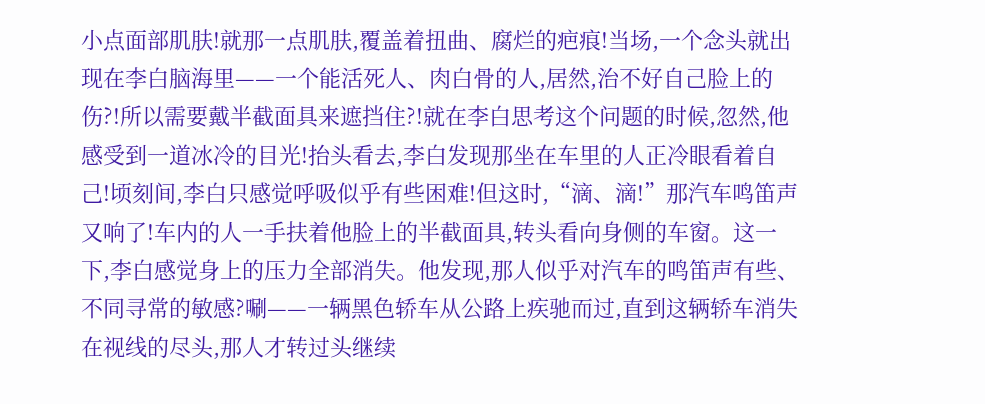小点面部肌肤!就那一点肌肤,覆盖着扭曲、腐烂的疤痕!当场,一个念头就出现在李白脑海里——一个能活死人、肉白骨的人,居然,治不好自己脸上的伤?!所以需要戴半截面具来遮挡住?!就在李白思考这个问题的时候,忽然,他感受到一道冰冷的目光!抬头看去,李白发现那坐在车里的人正冷眼看着自己!顷刻间,李白只感觉呼吸似乎有些困难!但这时,“滴、滴!”那汽车鸣笛声又响了!车内的人一手扶着他脸上的半截面具,转头看向身侧的车窗。这一下,李白感觉身上的压力全部消失。他发现,那人似乎对汽车的鸣笛声有些、不同寻常的敏感?唰——一辆黑色轿车从公路上疾驰而过,直到这辆轿车消失在视线的尽头,那人才转过头继续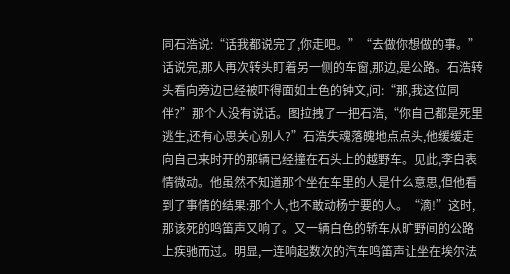同石浩说:“话我都说完了,你走吧。”“去做你想做的事。”话说完,那人再次转头盯着另一侧的车窗,那边,是公路。石浩转头看向旁边已经被吓得面如土色的钟文,问:“那,我这位同伴?”那个人没有说话。图拉拽了一把石浩,“你自己都是死里逃生,还有心思关心别人?”石浩失魂落魄地点点头,他缓缓走向自己来时开的那辆已经撞在石头上的越野车。见此,李白表情微动。他虽然不知道那个坐在车里的人是什么意思,但他看到了事情的结果:那个人,也不敢动杨宁要的人。“滴!”这时,那该死的鸣笛声又响了。又一辆白色的轿车从旷野间的公路上疾驰而过。明显,一连响起数次的汽车鸣笛声让坐在埃尔法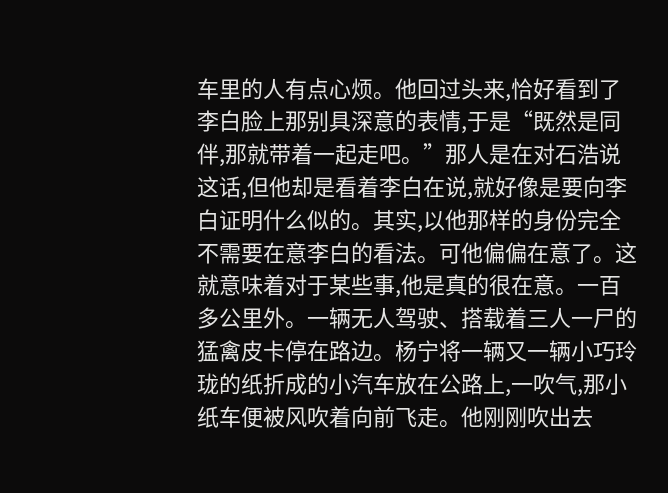车里的人有点心烦。他回过头来,恰好看到了李白脸上那别具深意的表情,于是“既然是同伴,那就带着一起走吧。”那人是在对石浩说这话,但他却是看着李白在说,就好像是要向李白证明什么似的。其实,以他那样的身份完全不需要在意李白的看法。可他偏偏在意了。这就意味着对于某些事,他是真的很在意。一百多公里外。一辆无人驾驶、搭载着三人一尸的猛禽皮卡停在路边。杨宁将一辆又一辆小巧玲珑的纸折成的小汽车放在公路上,一吹气,那小纸车便被风吹着向前飞走。他刚刚吹出去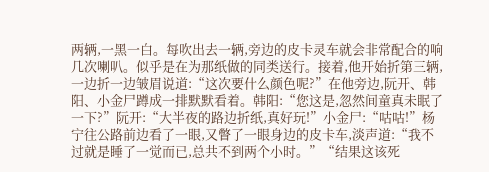两辆,一黑一白。每吹出去一辆,旁边的皮卡灵车就会非常配合的响几次喇叭。似乎是在为那纸做的同类送行。接着,他开始折第三辆,一边折一边皱眉说道:“这次要什么颜色呢?”在他旁边,阮开、韩阳、小金尸蹲成一排默默看着。韩阳:“您这是,忽然间童真未眠了一下?”阮开:“大半夜的路边折纸,真好玩!”小金尸:“咕咕!”杨宁往公路前边看了一眼,又瞥了一眼身边的皮卡车,淡声道:“我不过就是睡了一觉而已,总共不到两个小时。”“结果这该死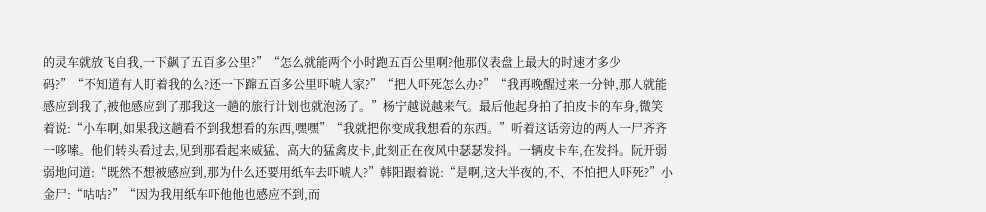的灵车就放飞自我,一下飙了五百多公里?”“怎么就能两个小时跑五百公里啊?他那仪表盘上最大的时速才多少码?”“不知道有人盯着我的么?还一下蹿五百多公里吓唬人家?”“把人吓死怎么办?”“我再晚醒过来一分钟,那人就能感应到我了,被他感应到了那我这一趟的旅行计划也就泡汤了。”杨宁越说越来气。最后他起身拍了拍皮卡的车身,微笑着说:“小车啊,如果我这趟看不到我想看的东西,嘿嘿”“我就把你变成我想看的东西。”听着这话旁边的两人一尸齐齐一哆嗦。他们转头看过去,见到那看起来威猛、高大的猛禽皮卡,此刻正在夜风中瑟瑟发抖。一辆皮卡车,在发抖。阮开弱弱地问道:“既然不想被感应到,那为什么还要用纸车去吓唬人?”韩阳跟着说:“是啊,这大半夜的,不、不怕把人吓死?”小金尸:“咕咕?”“因为我用纸车吓他他也感应不到,而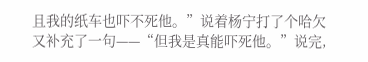且我的纸车也吓不死他。”说着杨宁打了个哈欠又补充了一句——“但我是真能吓死他。”说完,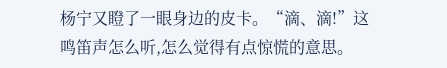杨宁又瞪了一眼身边的皮卡。“滴、滴!”这鸣笛声怎么听,怎么觉得有点惊慌的意思。